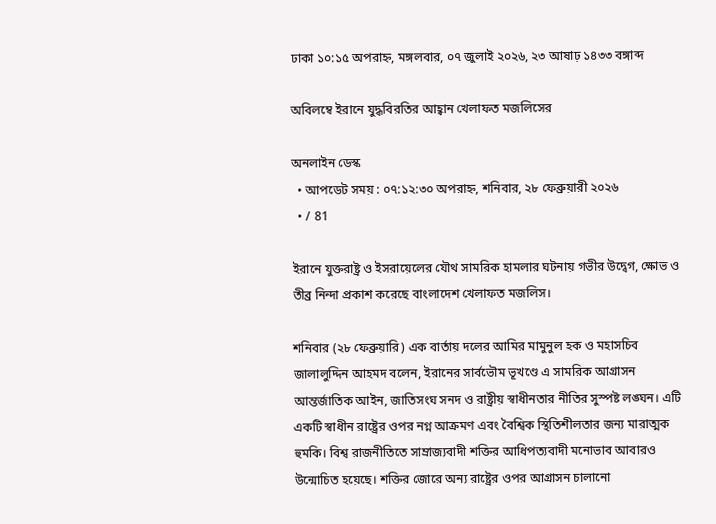ঢাকা ১০:১৫ অপরাহ্ন, মঙ্গলবার, ০৭ জুলাই ২০২৬, ২৩ আষাঢ় ১৪৩৩ বঙ্গাব্দ

অবিলম্বে ইরানে যুদ্ধবিরতির আহ্বান খেলাফত মজলিসের

অনলাইন ডেস্ক
  • আপডেট সময় : ০৭:১২:৩০ অপরাহ্ন, শনিবার, ২৮ ফেব্রুয়ারী ২০২৬
  • / 81

ইরানে যুক্তরাষ্ট্র ও ইসরায়েলের যৌথ সামরিক হামলার ঘটনায় গভীর উদ্বেগ, ক্ষোভ ও তীব্র নিন্দা প্রকাশ করেছে বাংলাদেশ খেলাফত মজলিস।

শনিবার (২৮ ফেব্রুয়ারি) এক বার্তায় দলের আমির মামুনুল হক ও মহাসচিব জালালুদ্দিন আহমদ বলেন, ইরানের সার্বভৌম ভূখণ্ডে এ সামরিক আগ্রাসন আন্তর্জাতিক আইন, জাতিসংঘ সনদ ও রাষ্ট্রীয় স্বাধীনতার নীতির সুস্পষ্ট লঙ্ঘন। এটি একটি স্বাধীন রাষ্ট্রের ওপর নগ্ন আক্রমণ এবং বৈশ্বিক স্থিতিশীলতার জন্য মারাত্মক হুমকি। বিশ্ব রাজনীতিতে সাম্রাজ্যবাদী শক্তির আধিপত্যবাদী মনোভাব আবারও উন্মোচিত হয়েছে। শক্তির জোরে অন্য রাষ্ট্রের ওপর আগ্রাসন চালানো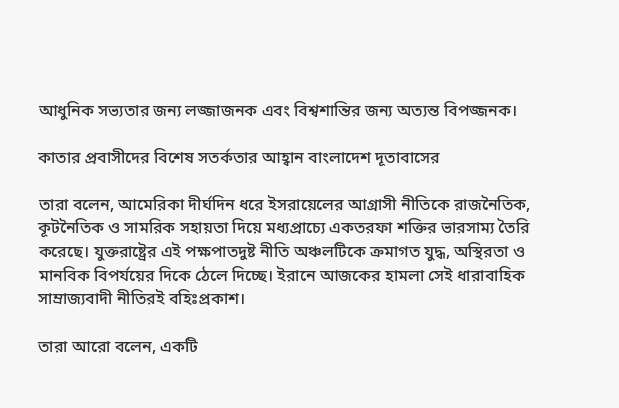আধুনিক সভ্যতার জন্য লজ্জাজনক এবং বিশ্বশান্তির জন্য অত্যন্ত বিপজ্জনক।

কাতার প্রবাসীদের বিশেষ সতর্কতার আহ্বান বাংলাদেশ দূতাবাসের

তারা বলেন, আমেরিকা দীর্ঘদিন ধরে ইসরায়েলের আগ্রাসী নীতিকে রাজনৈতিক, কূটনৈতিক ও সামরিক সহায়তা দিয়ে মধ্যপ্রাচ্যে একতরফা শক্তির ভারসাম্য তৈরি করেছে। যুক্তরাষ্ট্রের এই পক্ষপাতদুষ্ট নীতি অঞ্চলটিকে ক্রমাগত যুদ্ধ, অস্থিরতা ও মানবিক বিপর্যয়ের দিকে ঠেলে দিচ্ছে। ইরানে আজকের হামলা সেই ধারাবাহিক সাম্রাজ্যবাদী নীতিরই বহিঃপ্রকাশ।

তারা আরো বলেন, একটি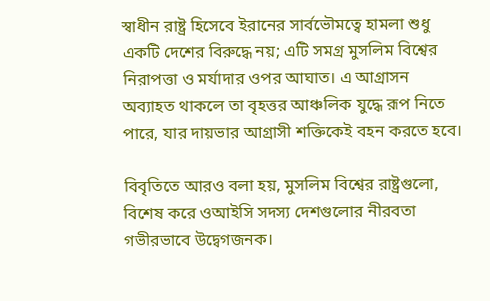স্বাধীন রাষ্ট্র হিসেবে ইরানের সার্বভৌমত্বে হামলা শুধু একটি দেশের বিরুদ্ধে নয়; এটি সমগ্র মুসলিম বিশ্বের নিরাপত্তা ও মর্যাদার ওপর আঘাত। এ আগ্রাসন অব্যাহত থাকলে তা বৃহত্তর আঞ্চলিক যুদ্ধে রূপ নিতে পারে, যার দায়ভার আগ্রাসী শক্তিকেই বহন করতে হবে।

বিবৃতিতে আরও বলা হয়, মুসলিম বিশ্বের রাষ্ট্রগুলো, বিশেষ করে ওআইসি সদস্য দেশগুলোর নীরবতা গভীরভাবে উদ্বেগজনক।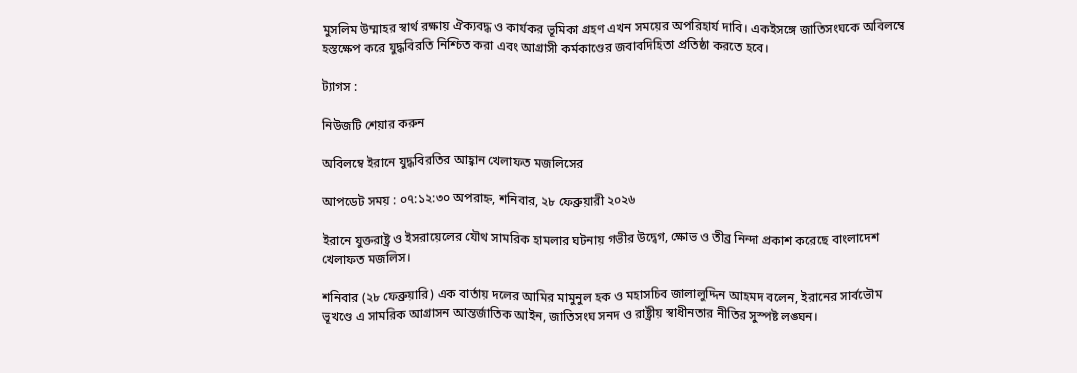মুসলিম উম্মাহর স্বার্থ রক্ষায় ঐক্যবদ্ধ ও কার্যকর ভূমিকা গ্রহণ এখন সময়ের অপরিহার্য দাবি। একইসঙ্গে জাতিসংঘকে অবিলম্বে হস্তক্ষেপ করে যুদ্ধবিরতি নিশ্চিত করা এবং আগ্রাসী কর্মকাণ্ডের জবাবদিহিতা প্রতিষ্ঠা করতে হবে।

ট্যাগস :

নিউজটি শেয়ার করুন

অবিলম্বে ইরানে যুদ্ধবিরতির আহ্বান খেলাফত মজলিসের

আপডেট সময় : ০৭:১২:৩০ অপরাহ্ন, শনিবার, ২৮ ফেব্রুয়ারী ২০২৬

ইরানে যুক্তরাষ্ট্র ও ইসরায়েলের যৌথ সামরিক হামলার ঘটনায় গভীর উদ্বেগ, ক্ষোভ ও তীব্র নিন্দা প্রকাশ করেছে বাংলাদেশ খেলাফত মজলিস।

শনিবার (২৮ ফেব্রুয়ারি) এক বার্তায় দলের আমির মামুনুল হক ও মহাসচিব জালালুদ্দিন আহমদ বলেন, ইরানের সার্বভৌম ভূখণ্ডে এ সামরিক আগ্রাসন আন্তর্জাতিক আইন, জাতিসংঘ সনদ ও রাষ্ট্রীয় স্বাধীনতার নীতির সুস্পষ্ট লঙ্ঘন।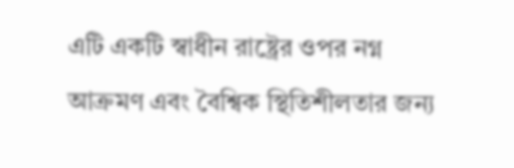এটি একটি স্বাধীন রাষ্ট্রের ওপর নগ্ন আক্রমণ এবং বৈশ্বিক স্থিতিশীলতার জন্য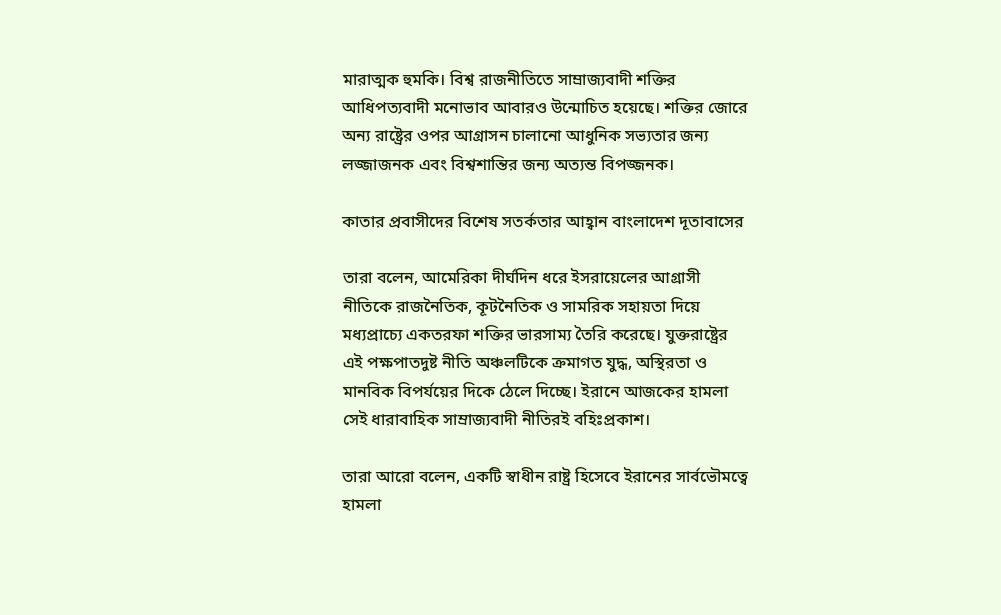মারাত্মক হুমকি। বিশ্ব রাজনীতিতে সাম্রাজ্যবাদী শক্তির আধিপত্যবাদী মনোভাব আবারও উন্মোচিত হয়েছে। শক্তির জোরে অন্য রাষ্ট্রের ওপর আগ্রাসন চালানো আধুনিক সভ্যতার জন্য লজ্জাজনক এবং বিশ্বশান্তির জন্য অত্যন্ত বিপজ্জনক।

কাতার প্রবাসীদের বিশেষ সতর্কতার আহ্বান বাংলাদেশ দূতাবাসের

তারা বলেন, আমেরিকা দীর্ঘদিন ধরে ইসরায়েলের আগ্রাসী নীতিকে রাজনৈতিক, কূটনৈতিক ও সামরিক সহায়তা দিয়ে মধ্যপ্রাচ্যে একতরফা শক্তির ভারসাম্য তৈরি করেছে। যুক্তরাষ্ট্রের এই পক্ষপাতদুষ্ট নীতি অঞ্চলটিকে ক্রমাগত যুদ্ধ, অস্থিরতা ও মানবিক বিপর্যয়ের দিকে ঠেলে দিচ্ছে। ইরানে আজকের হামলা সেই ধারাবাহিক সাম্রাজ্যবাদী নীতিরই বহিঃপ্রকাশ।

তারা আরো বলেন, একটি স্বাধীন রাষ্ট্র হিসেবে ইরানের সার্বভৌমত্বে হামলা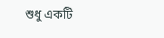শুধু একটি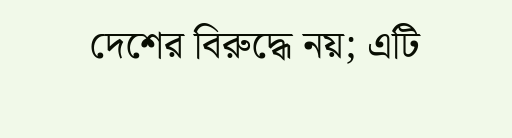দেশের বিরুদ্ধে নয়; এটি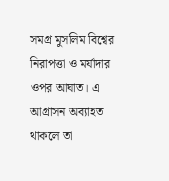সমগ্র মুসলিম বিশ্বের নিরাপত্তা ও মর্যাদার ওপর আঘাত। এ আগ্রাসন অব্যাহত থাকলে তা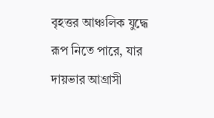বৃহত্তর আঞ্চলিক যুদ্ধে রূপ নিতে পারে, যার দায়ভার আগ্রাসী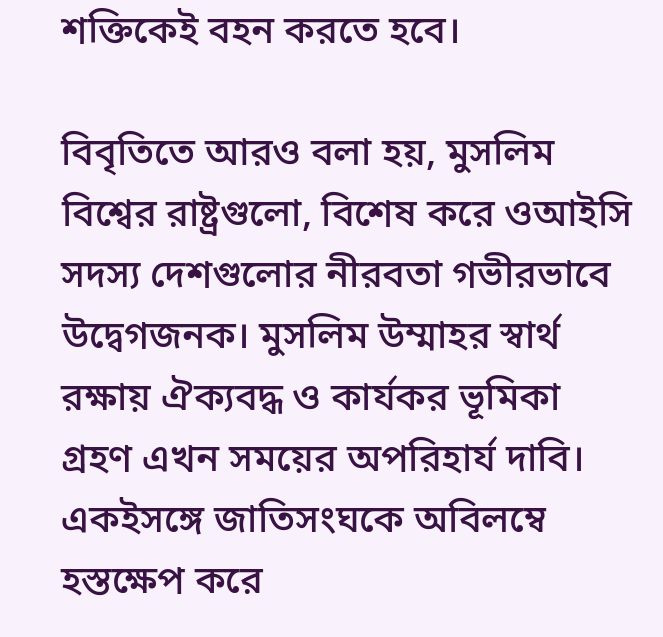শক্তিকেই বহন করতে হবে।

বিবৃতিতে আরও বলা হয়, মুসলিম বিশ্বের রাষ্ট্রগুলো, বিশেষ করে ওআইসি সদস্য দেশগুলোর নীরবতা গভীরভাবে উদ্বেগজনক। মুসলিম উম্মাহর স্বার্থ রক্ষায় ঐক্যবদ্ধ ও কার্যকর ভূমিকা গ্রহণ এখন সময়ের অপরিহার্য দাবি। একইসঙ্গে জাতিসংঘকে অবিলম্বে হস্তক্ষেপ করে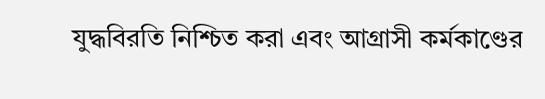যুদ্ধবিরতি নিশ্চিত করা এবং আগ্রাসী কর্মকাণ্ডের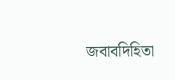জবাবদিহিতা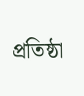প্রতিষ্ঠা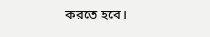করতে হবে।